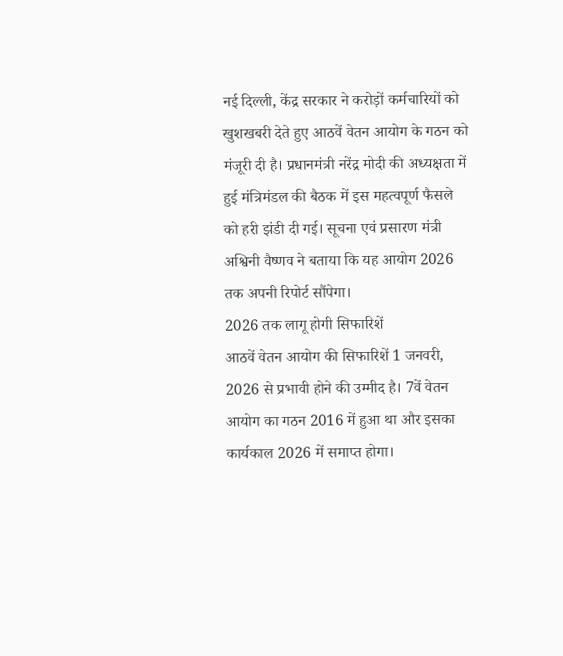नई दिल्ली, केंद्र सरकार ने करोड़ों कर्मचारियों को खुशखबरी देते हुए आठवें वेतन आयोग के गठन को मंजूरी दी है। प्रधानमंत्री नरेंद्र मोदी की अध्यक्षता में हुई मंत्रिमंडल की बैठक में इस महत्वपूर्ण फैसले को हरी झंडी दी गई। सूचना एवं प्रसारण मंत्री अश्विनी वैष्णव ने बताया कि यह आयोग 2026 तक अपनी रिपोर्ट सौंपेगा।
2026 तक लागू होगी सिफारिशें
आठवें वेतन आयोग की सिफारिशें 1 जनवरी, 2026 से प्रभावी होने की उम्मीद है। 7वें वेतन आयोग का गठन 2016 में हुआ था और इसका कार्यकाल 2026 में समाप्त होगा।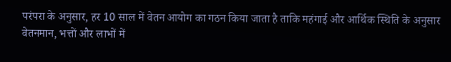परंपरा के अनुसार, हर 10 साल में वेतन आयोग का गठन किया जाता है ताकि महंगाई और आर्थिक स्थिति के अनुसार वेतनमान, भत्तों और लाभों में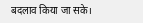बदलाव किया जा सके।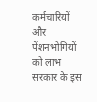कर्मचारियों और पेंशनभोगियों को लाभ
सरकार के इस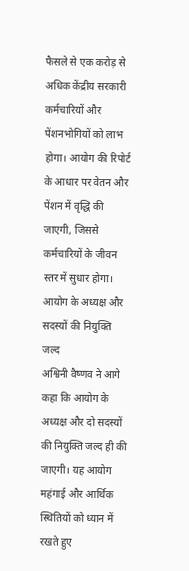फैसले से एक करोड़ से अधिक केंद्रीय सरकारी कर्मचारियों और पेंशनभोगियों को लाभ होगा। आयोग की रिपोर्ट के आधार पर वेतन और पेंशन में वृद्धि की जाएगी, जिससे कर्मचारियों के जीवन स्तर में सुधार होगा।
आयोग के अध्यक्ष और सदस्यों की नियुक्ति जल्द
अश्विनी वैष्णव ने आगे कहा कि आयोग के अध्यक्ष और दो सदस्यों की नियुक्ति जल्द ही की जाएगी। यह आयोग महंगाई और आर्थिक स्थितियों को ध्यान में रखते हुए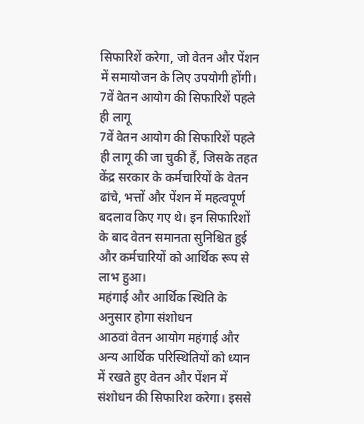सिफारिशें करेगा, जो वेतन और पेंशन में समायोजन के लिए उपयोगी होंगी।
7वें वेतन आयोग की सिफारिशें पहले ही लागू
7वें वेतन आयोग की सिफारिशें पहले ही लागू की जा चुकी हैं, जिसके तहत केंद्र सरकार के कर्मचारियों के वेतन ढांचे, भत्तों और पेंशन में महत्वपूर्ण बदलाव किए गए थे। इन सिफारिशों के बाद वेतन समानता सुनिश्चित हुई और कर्मचारियों को आर्थिक रूप से लाभ हुआ।
महंगाई और आर्थिक स्थिति के अनुसार होगा संशोधन
आठवां वेतन आयोग महंगाई और अन्य आर्थिक परिस्थितियों को ध्यान में रखते हुए वेतन और पेंशन में संशोधन की सिफारिश करेगा। इससे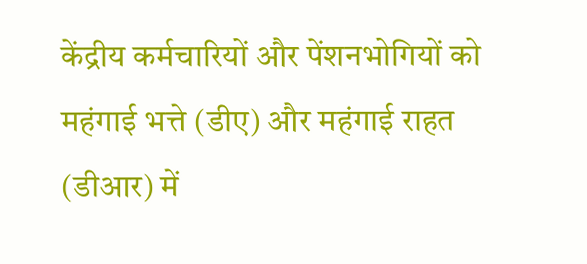केंद्रीय कर्मचारियों और पेंशनभोगियों को महंगाई भत्ते (डीए) और महंगाई राहत (डीआर) में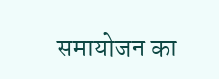समायोजन का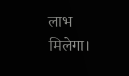लाभ मिलेगा।